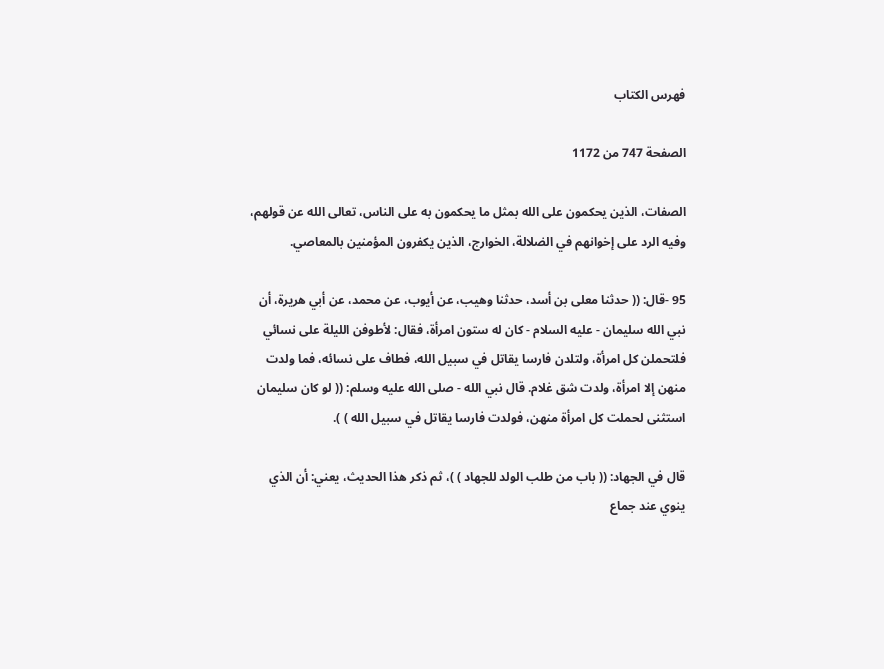فهرس الكتاب

الصفحة 747 من 1172

الصفات، الذين يحكمون على الله بمثل ما يحكمون به على الناس، تعالى الله عن قولهم، وفيه الرد على إخوانهم في الضلالة، الخوارج، الذين يكفرون المؤمنين بالمعاصي.

95 -قال: (( حدثنا معلى بن أسد، حدثنا وهيب، عن أيوب، عن محمد، عن أبي هريرة، أن نبي الله سليمان - عليه السلام - كان له ستون امرأة، فقال: لأطوفن الليلة على نسائي فلتحملن كل امرأة، ولتلدن فارسا يقاتل في سبيل الله، فطاف على نسائه، فما ولدت منهن إلا امرأة، ولدت شق غلام. قال نبي الله - صلى الله عليه وسلم: (( لو كان سليمان استثنى لحملت كل امرأة منهن، فولدت فارسا يقاتل في سبيل الله ) ).

قال في الجهاد: (( باب من طلب الولد للجهاد ) )، ثم ذكر هذا الحديث، يعني: أن الذي ينوي عند جماع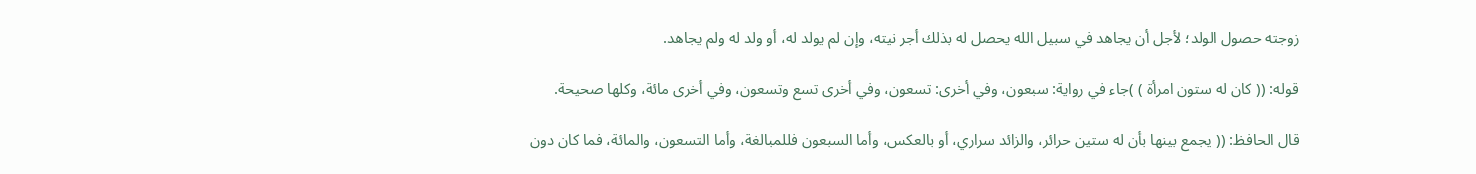زوجته حصول الولد؛ لأجل أن يجاهد في سبيل الله يحصل له بذلك أجر نيته، وإن لم يولد له، أو ولد له ولم يجاهد.

قوله: (( كان له ستون امرأة ) )جاء في رواية: سبعون، وفي أخرى: تسعون، وفي أخرى تسع وتسعون، وفي أخرى مائة، وكلها صحيحة.

قال الحافظ: (( يجمع بينها بأن له ستين حرائر، والزائد سراري، أو بالعكس، وأما السبعون فللمبالغة، وأما التسعون، والمائة، فما كان دون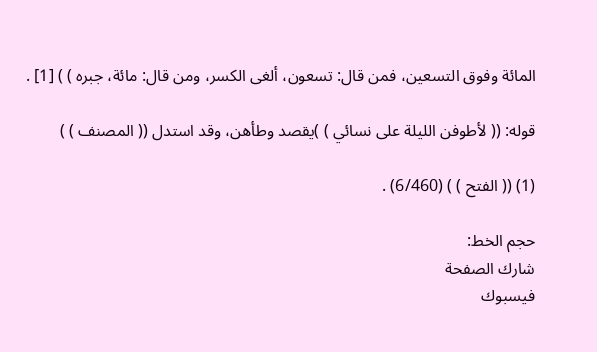المائة وفوق التسعين، فمن قال: تسعون، ألغى الكسر، ومن قال: مائة، جبره ) ) [1] .

قوله: (( لأطوفن الليلة على نسائي ) )يقصد وطأهن، وقد استدل (( المصنف ) )

(1) (( الفتح ) ) (6/460) .

حجم الخط:
شارك الصفحة
فيسبوك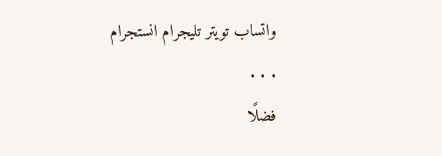واتساب تويتر تليجرام انستجرام
. . .
فضلًا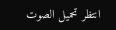انتظر تحميل الصوت